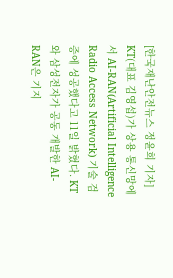[한국재난안전뉴스 정윤희 기자] KT(대표 김영섭)가 상용 통신망에서 AI-RAN(Artificial Intelligence Radio Access Network) 기술 검증에 성공했다고 11일 밝혔다. KT와 삼성전자가 공동 개발한 AI-RAN은 기지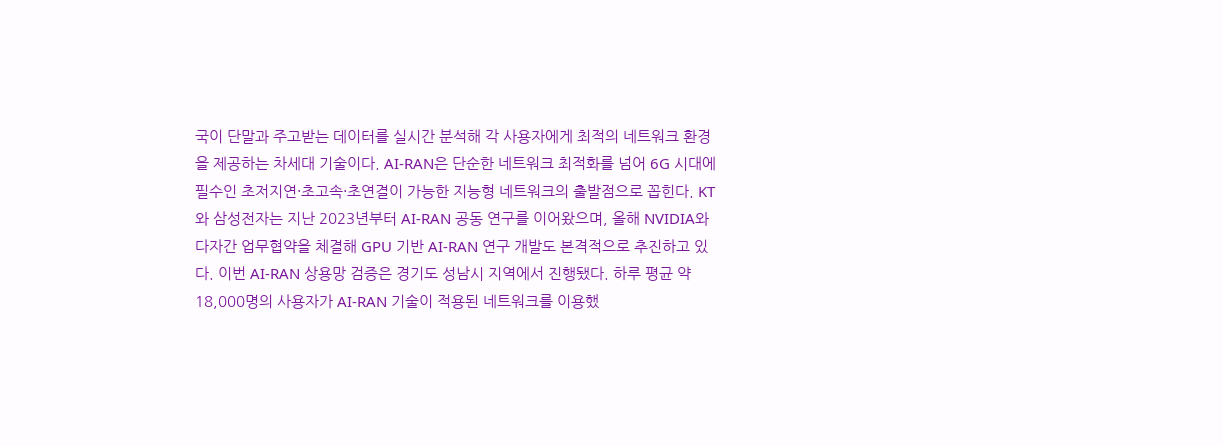국이 단말과 주고받는 데이터를 실시간 분석해 각 사용자에게 최적의 네트워크 환경을 제공하는 차세대 기술이다. AI-RAN은 단순한 네트워크 최적화를 넘어 6G 시대에 필수인 초저지연·초고속·초연결이 가능한 지능형 네트워크의 출발점으로 꼽힌다. KT와 삼성전자는 지난 2023년부터 AI-RAN 공동 연구를 이어왔으며, 올해 NVIDIA와 다자간 업무협약을 체결해 GPU 기반 AI-RAN 연구 개발도 본격적으로 추진하고 있다. 이번 AI-RAN 상용망 검증은 경기도 성남시 지역에서 진행됐다. 하루 평균 약 18,000명의 사용자가 AI-RAN 기술이 적용된 네트워크를 이용했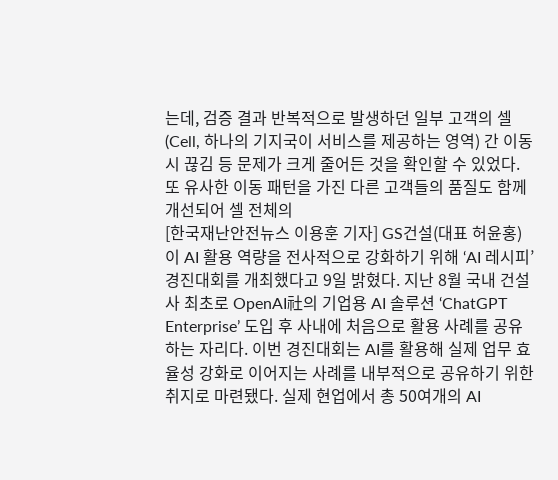는데, 검증 결과 반복적으로 발생하던 일부 고객의 셀(Cell, 하나의 기지국이 서비스를 제공하는 영역) 간 이동 시 끊김 등 문제가 크게 줄어든 것을 확인할 수 있었다. 또 유사한 이동 패턴을 가진 다른 고객들의 품질도 함께 개선되어 셀 전체의
[한국재난안전뉴스 이용훈 기자] GS건설(대표 허윤홍)이 AI 활용 역량을 전사적으로 강화하기 위해 ‘AI 레시피’ 경진대회를 개최했다고 9일 밝혔다. 지난 8월 국내 건설사 최초로 OpenAI社의 기업용 AI 솔루션 ‘ChatGPT Enterprise’ 도입 후 사내에 처음으로 활용 사례를 공유하는 자리다. 이번 경진대회는 AI를 활용해 실제 업무 효율성 강화로 이어지는 사례를 내부적으로 공유하기 위한 취지로 마련됐다. 실제 현업에서 총 50여개의 AI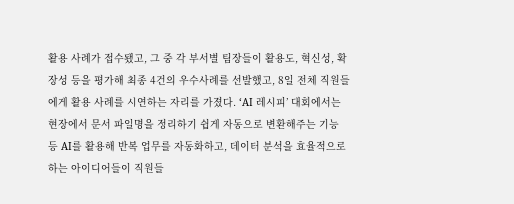활용 사례가 접수됐고, 그 중 각 부서별 팀장들이 활용도, 혁신성, 확장성 등을 평가해 최종 4건의 우수사례를 선발했고, 8일 전체 직원들에게 활용 사례를 시연하는 자리를 가졌다. ‘AI 레시피’ 대회에서는 현장에서 문서 파일명을 정리하기 쉽게 자동으로 변환해주는 기능 등 AI를 활용해 반복 업무를 자동화하고, 데이터 분석을 효율적으로 하는 아이디어들이 직원들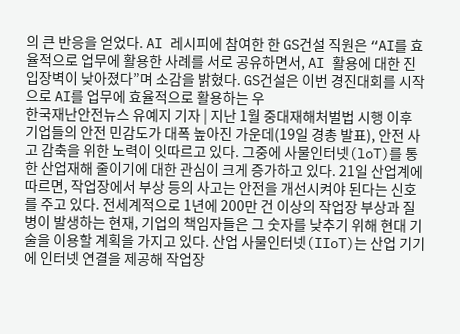의 큰 반응을 얻었다. AI 레시피에 참여한 한 GS건설 직원은 “AI를 효율적으로 업무에 활용한 사례를 서로 공유하면서, AI 활용에 대한 진입장벽이 낮아졌다”며 소감을 밝혔다. GS건설은 이번 경진대회를 시작으로 AI를 업무에 효율적으로 활용하는 우
한국재난안전뉴스 유예지 기자 | 지난 1월 중대재해처벌법 시행 이후 기업들의 안전 민감도가 대폭 높아진 가운데(19일 경총 발표), 안전 사고 감축을 위한 노력이 잇따르고 있다. 그중에 사물인터넷(loT)를 통한 산업재해 줄이기에 대한 관심이 크게 증가하고 있다. 21일 산업계에 따르면, 작업장에서 부상 등의 사고는 안전을 개선시켜야 된다는 신호를 주고 있다. 전세계적으로 1년에 200만 건 이상의 작업장 부상과 질병이 발생하는 현재, 기업의 책임자들은 그 숫자를 낮추기 위해 현대 기술을 이용할 계획을 가지고 있다. 산업 사물인터넷(IIoT)는 산업 기기에 인터넷 연결을 제공해 작업장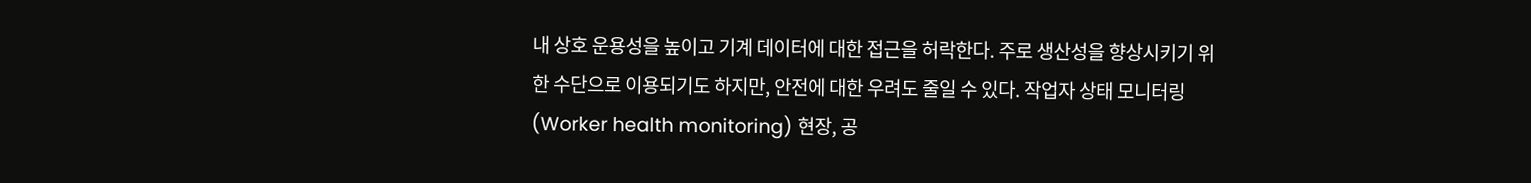내 상호 운용성을 높이고 기계 데이터에 대한 접근을 허락한다. 주로 생산성을 향상시키기 위한 수단으로 이용되기도 하지만, 안전에 대한 우려도 줄일 수 있다. 작업자 상태 모니터링(Worker health monitoring) 현장, 공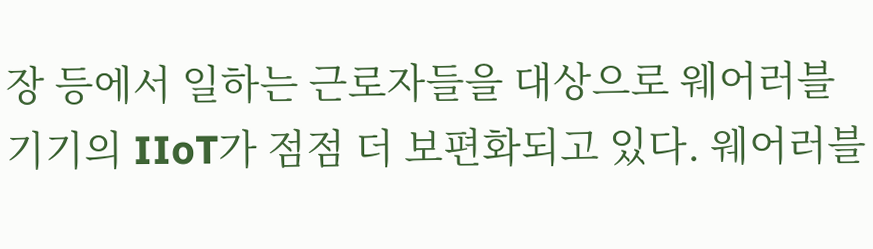장 등에서 일하는 근로자들을 대상으로 웨어러블 기기의 IIoT가 점점 더 보편화되고 있다. 웨어러블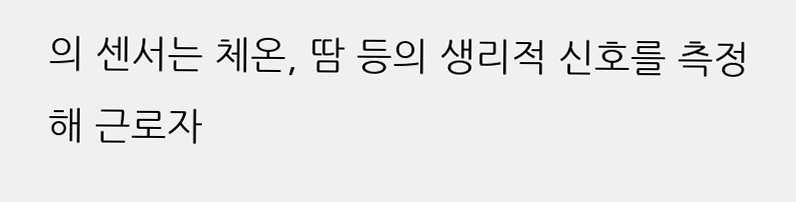의 센서는 체온, 땀 등의 생리적 신호를 측정해 근로자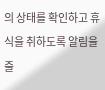의 상태를 확인하고 휴식을 취하도록 알림을 줄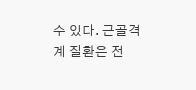수 있다. 근골격계 질환은 전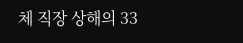체 직장 상해의 33